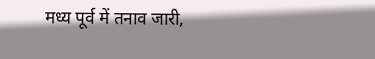मध्य पूर्व में तनाव जारी,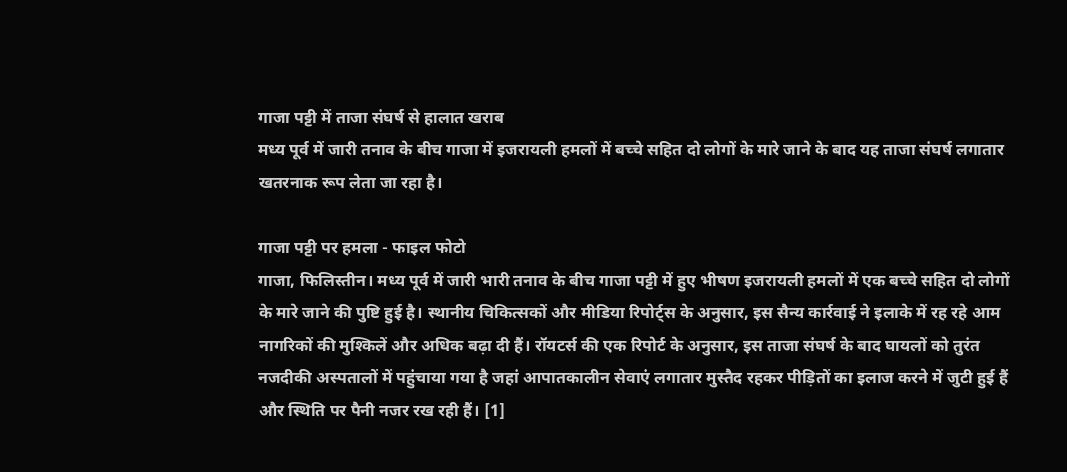गाजा पट्टी में ताजा संघर्ष से हालात खराब
मध्य पूर्व में जारी तनाव के बीच गाजा में इजरायली हमलों में बच्चे सहित दो लोगों के मारे जाने के बाद यह ताजा संघर्ष लगातार खतरनाक रूप लेता जा रहा है।

गाजा पट्टी पर हमला - फाइल फोटो
गाजा, फिलिस्तीन। मध्य पूर्व में जारी भारी तनाव के बीच गाजा पट्टी में हुए भीषण इजरायली हमलों में एक बच्चे सहित दो लोगों के मारे जाने की पुष्टि हुई है। स्थानीय चिकित्सकों और मीडिया रिपोर्ट्स के अनुसार, इस सैन्य कार्रवाई ने इलाके में रह रहे आम नागरिकों की मुश्किलें और अधिक बढ़ा दी हैं। रॉयटर्स की एक रिपोर्ट के अनुसार, इस ताजा संघर्ष के बाद घायलों को तुरंत नजदीकी अस्पतालों में पहुंचाया गया है जहां आपातकालीन सेवाएं लगातार मुस्तैद रहकर पीड़ितों का इलाज करने में जुटी हुई हैं और स्थिति पर पैनी नजर रख रही हैं। [1]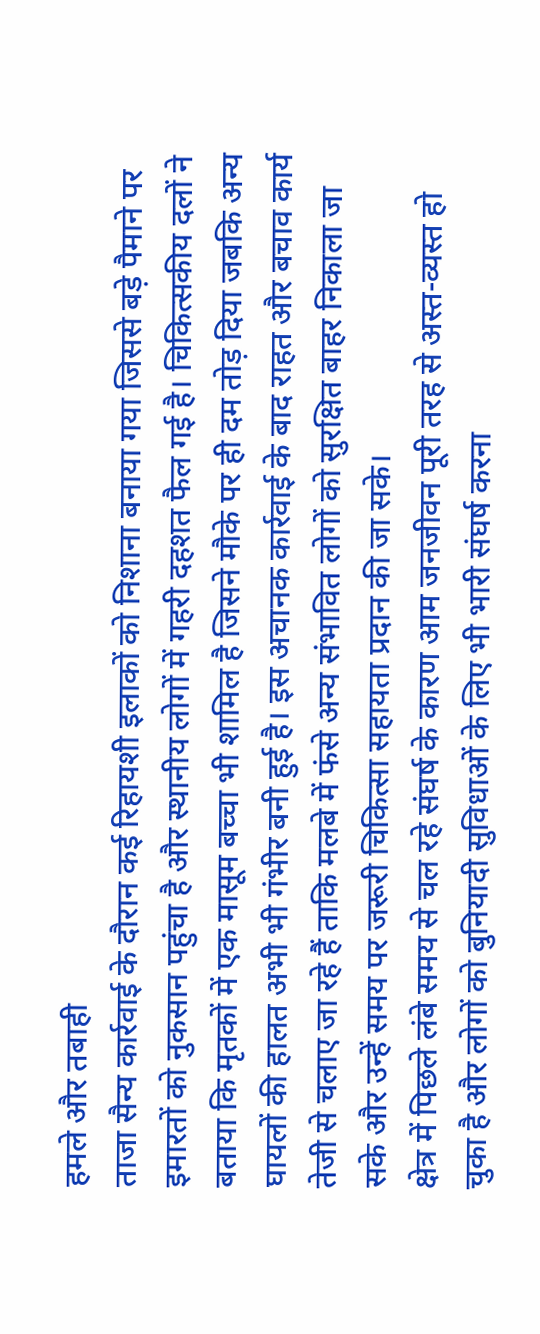हमले और तबाही
ताजा सैन्य कार्रवाई के दौरान कई रिहायशी इलाकों को निशाना बनाया गया जिससे बड़े पैमाने पर इमारतों को नुकसान पहुंचा है और स्थानीय लोगों में गहरी दहशत फैल गई है। चिकित्सकीय दलों ने बताया कि मृतकों में एक मासूम बच्चा भी शामिल है जिसने मौके पर ही दम तोड़ दिया जबकि अन्य घायलों की हालत अभी भी गंभीर बनी हुई है। इस अचानक कार्रवाई के बाद राहत और बचाव कार्य तेजी से चलाए जा रहे हैं ताकि मलबे में फंसे अन्य संभावित लोगों को सुरक्षित बाहर निकाला जा सके और उन्हें समय पर जरूरी चिकित्सा सहायता प्रदान की जा सके।
क्षेत्र में पिछले लंबे समय से चल रहे संघर्ष के कारण आम जनजीवन पूरी तरह से अस्त-व्यस्त हो चुका है और लोगों को बुनियादी सुविधाओं के लिए भी भारी संघर्ष करना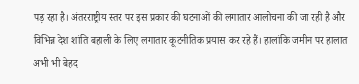पड़ रहा है। अंतरराष्ट्रीय स्तर पर इस प्रकार की घटनाओं की लगातार आलोचना की जा रही है और विभिन्न देश शांति बहाली के लिए लगातार कूटनीतिक प्रयास कर रहे हैं। हालांकि जमीन पर हालात अभी भी बेहद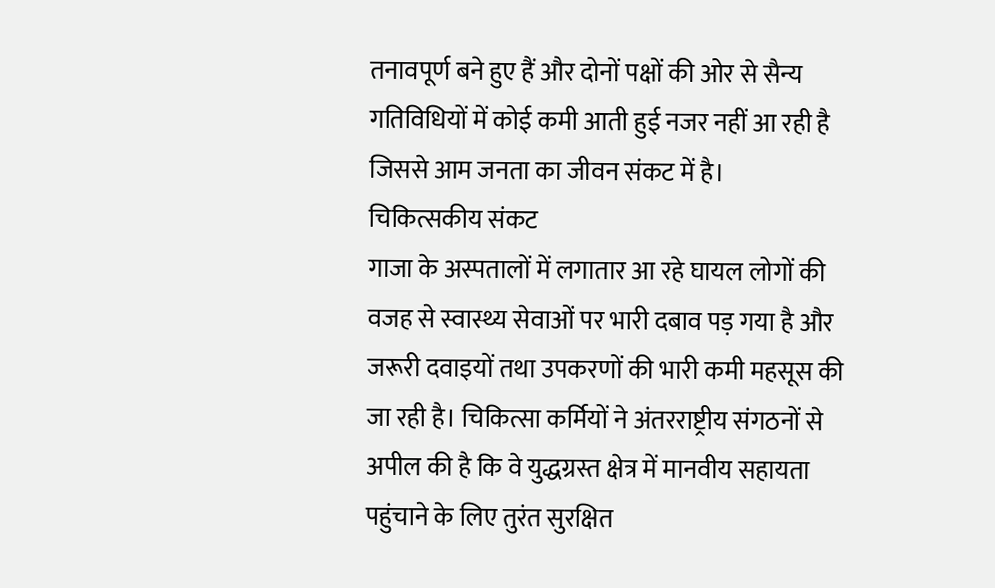तनावपूर्ण बने हुए हैं और दोनों पक्षों की ओर से सैन्य गतिविधियों में कोई कमी आती हुई नजर नहीं आ रही है जिससे आम जनता का जीवन संकट में है।
चिकित्सकीय संकट
गाजा के अस्पतालों में लगातार आ रहे घायल लोगों की वजह से स्वास्थ्य सेवाओं पर भारी दबाव पड़ गया है और जरूरी दवाइयों तथा उपकरणों की भारी कमी महसूस की जा रही है। चिकित्सा कर्मियों ने अंतरराष्ट्रीय संगठनों से अपील की है कि वे युद्धग्रस्त क्षेत्र में मानवीय सहायता पहुंचाने के लिए तुरंत सुरक्षित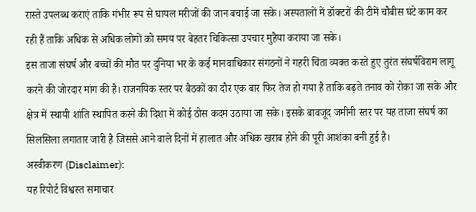रास्ते उपलब्ध कराएं ताकि गंभीर रूप से घायल मरीजों की जान बचाई जा सके। अस्पतालों में डॉक्टरों की टीमें चौबीस घंटे काम कर रही हैं ताकि अधिक से अधिक लोगों को समय पर बेहतर चिकित्सा उपचार मुहैया कराया जा सके।
इस ताजा संघर्ष और बच्चों की मौत पर दुनिया भर के कई मानवाधिकार संगठनों ने गहरी चिंता व्यक्त करते हुए तुरंत संघर्षविराम लागू करने की जोरदार मांग की है। राजनयिक स्तर पर बैठकों का दौर एक बार फिर तेज हो गया है ताकि बढ़ते तनाव को रोका जा सके और क्षेत्र में स्थायी शांति स्थापित करने की दिशा में कोई ठोस कदम उठाया जा सके। इसके बावजूद जमीनी स्तर पर यह ताजा संघर्ष का सिलसिला लगातार जारी है जिससे आने वाले दिनों में हालात और अधिक खराब होने की पूरी आशंका बनी हुई है।
अस्वीकरण (Disclaimer):
यह रिपोर्ट विश्वस्त समाचार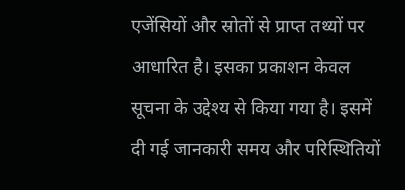एजेंसियों और स्रोतों से प्राप्त तथ्यों पर आधारित है। इसका प्रकाशन केवल सूचना के उद्देश्य से किया गया है। इसमें दी गई जानकारी समय और परिस्थितियों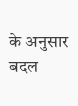के अनुसार बदल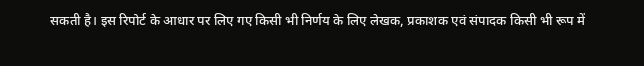सकती है। इस रिपोर्ट के आधार पर लिए गए किसी भी निर्णय के लिए लेखक, प्रकाशक एवं संपादक किसी भी रूप में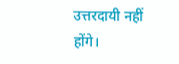उत्तरदायी नहीं होंगे।